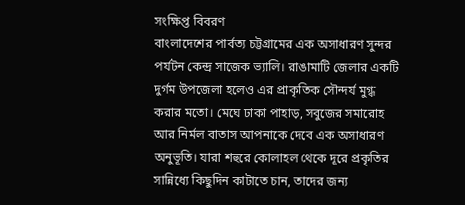সংক্ষিপ্ত বিবরণ
বাংলাদেশের পার্বত্য চট্টগ্রামের এক অসাধারণ সুন্দর পর্যটন কেন্দ্র সাজেক ভ্যালি। রাঙামাটি জেলার একটি দুর্গম উপজেলা হলেও এর প্রাকৃতিক সৌন্দর্য মুগ্ধ করার মতো। মেঘে ঢাকা পাহাড়, সবুজের সমারোহ আর নির্মল বাতাস আপনাকে দেবে এক অসাধারণ অনুভূতি। যারা শহুরে কোলাহল থেকে দূরে প্রকৃতির সান্নিধ্যে কিছুদিন কাটাতে চান, তাদের জন্য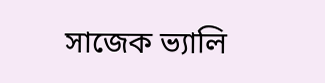সাজেক ভ্যালি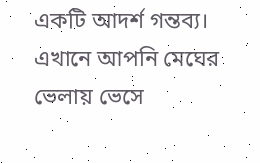একটি আদর্শ গন্তব্য। এখানে আপনি মেঘের ভেলায় ভেসে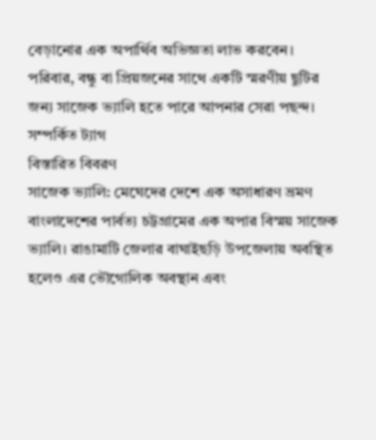বেড়ানোর এক অপার্থিব অভিজ্ঞতা লাভ করবেন। পরিবার, বন্ধু বা প্রিয়জনের সাথে একটি স্মরণীয় ছুটির জন্য সাজেক ভ্যালি হতে পারে আপনার সেরা পছন্দ।
সম্পর্কিত ট্যাগ
বিস্তারিত বিবরণ
সাজেক ভ্যালি: মেঘেদের দেশে এক অসাধারণ ভ্রমণ
বাংলাদেশের পার্বত্য চট্টগ্রামের এক অপার বিস্ময় সাজেক ভ্যালি। রাঙামাটি জেলার বাঘাইছড়ি উপজেলায় অবস্থিত হলেও এর ভৌগোলিক অবস্থান এবং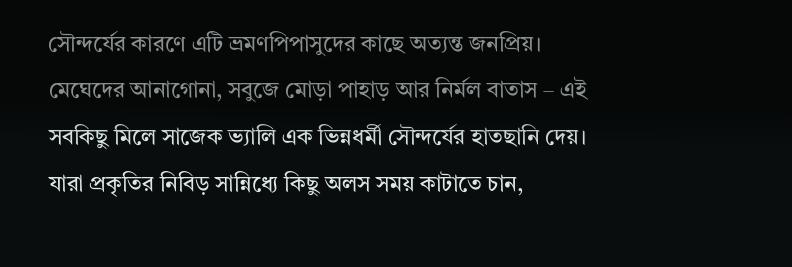সৌন্দর্যের কারণে এটি ভ্রমণপিপাসুদের কাছে অত্যন্ত জনপ্রিয়। মেঘেদের আনাগোনা, সবুজে মোড়া পাহাড় আর নির্মল বাতাস – এই সবকিছু মিলে সাজেক ভ্যালি এক ভিন্নধর্মী সৌন্দর্যের হাতছানি দেয়। যারা প্রকৃতির নিবিড় সান্নিধ্যে কিছু অলস সময় কাটাতে চান,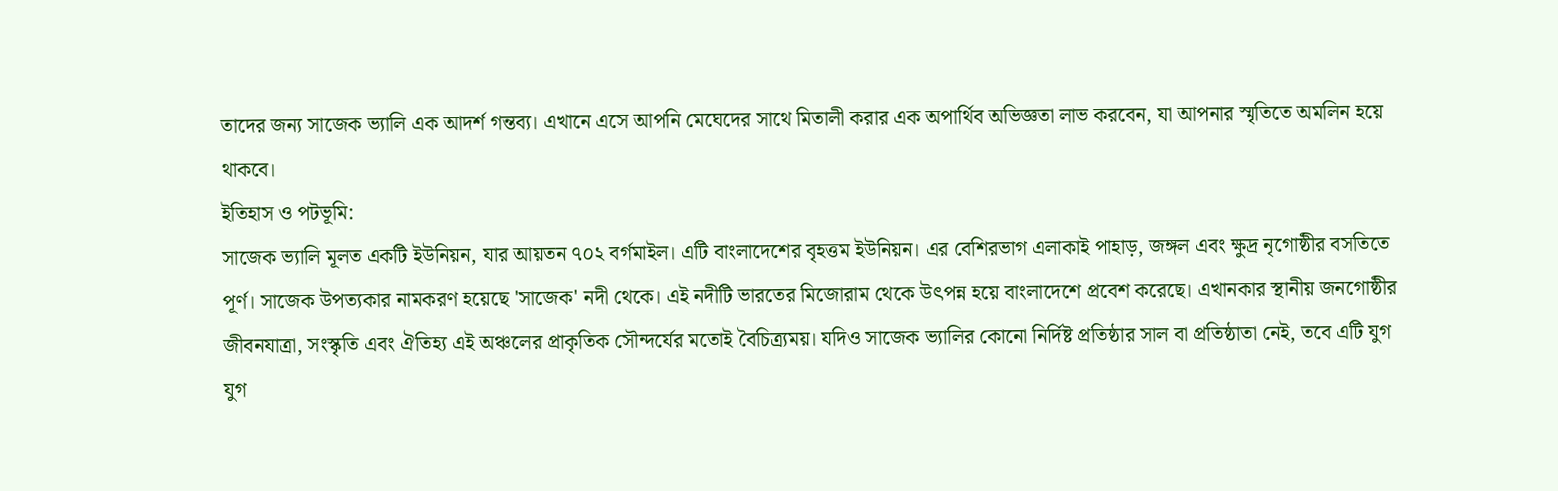তাদের জন্য সাজেক ভ্যালি এক আদর্শ গন্তব্য। এখানে এসে আপনি মেঘেদের সাথে মিতালী করার এক অপার্থিব অভিজ্ঞতা লাভ করবেন, যা আপনার স্মৃতিতে অমলিন হয়ে থাকবে।
ইতিহাস ও পটভূমি:
সাজেক ভ্যালি মূলত একটি ইউনিয়ন, যার আয়তন ৭০২ বর্গমাইল। এটি বাংলাদেশের বৃহত্তম ইউনিয়ন। এর বেশিরভাগ এলাকাই পাহাড়, জঙ্গল এবং ক্ষুদ্র নৃগোষ্ঠীর বসতিতে পূর্ণ। সাজেক উপত্যকার নামকরণ হয়েছে 'সাজেক' নদী থেকে। এই নদীটি ভারতের মিজোরাম থেকে উৎপন্ন হয়ে বাংলাদেশে প্রবেশ করেছে। এখানকার স্থানীয় জনগোষ্ঠীর জীবনযাত্রা, সংস্কৃতি এবং ঐতিহ্য এই অঞ্চলের প্রাকৃতিক সৌন্দর্যের মতোই বৈচিত্র্যময়। যদিও সাজেক ভ্যালির কোনো নির্দিষ্ট প্রতিষ্ঠার সাল বা প্রতিষ্ঠাতা নেই, তবে এটি যুগ যুগ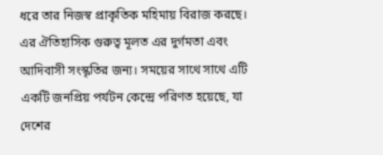ধরে তার নিজস্ব প্রাকৃতিক মহিমায় বিরাজ করছে। এর ঐতিহাসিক গুরুত্ব মূলত এর দুর্গমতা এবং আদিবাসী সংস্কৃতির জন্য। সময়ের সাথে সাথে এটি একটি জনপ্রিয় পর্যটন কেন্দ্রে পরিণত হয়েছে, যা দেশের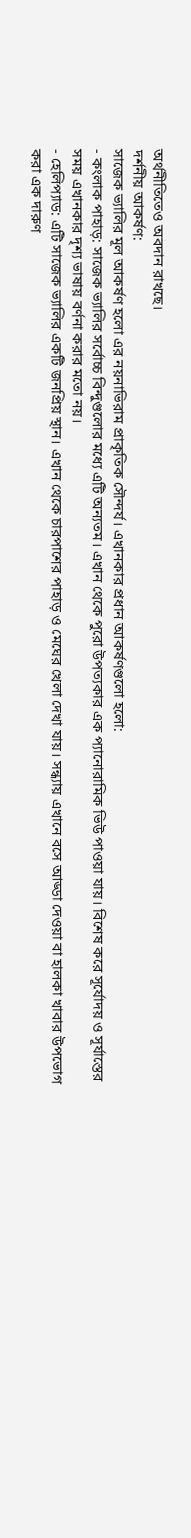অর্থনীতিতেও অবদান রাখছে।
দর্শনীয় আকর্ষণ:
সাজেক ভ্যালির মূল আকর্ষণ হলো এর নয়নাভিরাম প্রাকৃতিক সৌন্দর্য। এখানকার প্রধান আকর্ষণগুলো হলো:
- কংলাক পাহাড়: সাজেক ভ্যালির সর্বোচ্চ বিন্দুগুলোর মধ্যে এটি অন্যতম। এখান থেকে পুরো উপত্যকার এক প্যানোরামিক ভিউ পাওয়া যায়। বিশেষ করে সূর্যোদয় ও সূর্যাস্তের সময় এখানকার দৃশ্য ভাষায় বর্ণনা করার মতো নয়।
- হেলিপ্যাড: এটি সাজেক ভ্যালির একটি জনপ্রিয় স্থান। এখান থেকে চারপাশের পাহাড় ও মেঘের খেলা দেখা যায়। সন্ধ্যায় এখানে বসে আড্ডা দেওয়া বা হালকা খাবার উপভোগ করা এক দারুণ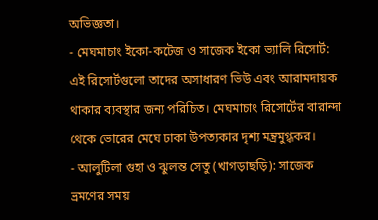অভিজ্ঞতা।
- মেঘমাচাং ইকো-কটেজ ও সাজেক ইকো ভ্যালি রিসোর্ট: এই রিসোর্টগুলো তাদের অসাধারণ ভিউ এবং আরামদায়ক থাকার ব্যবস্থার জন্য পরিচিত। মেঘমাচাং রিসোর্টের বারান্দা থেকে ভোরের মেঘে ঢাকা উপত্যকার দৃশ্য মন্ত্রমুগ্ধকর।
- আলুটিলা গুহা ও ঝুলন্ত সেতু (খাগড়াছড়ি): সাজেক ভ্রমণের সময়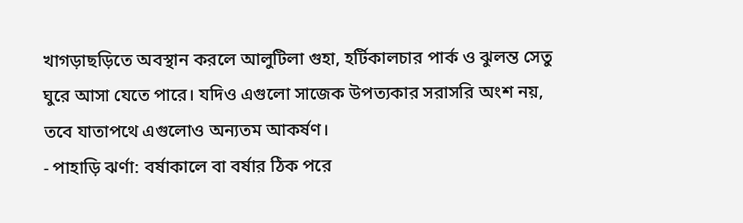খাগড়াছড়িতে অবস্থান করলে আলুটিলা গুহা, হর্টিকালচার পার্ক ও ঝুলন্ত সেতু ঘুরে আসা যেতে পারে। যদিও এগুলো সাজেক উপত্যকার সরাসরি অংশ নয়, তবে যাতাপথে এগুলোও অন্যতম আকর্ষণ।
- পাহাড়ি ঝর্ণা: বর্ষাকালে বা বর্ষার ঠিক পরে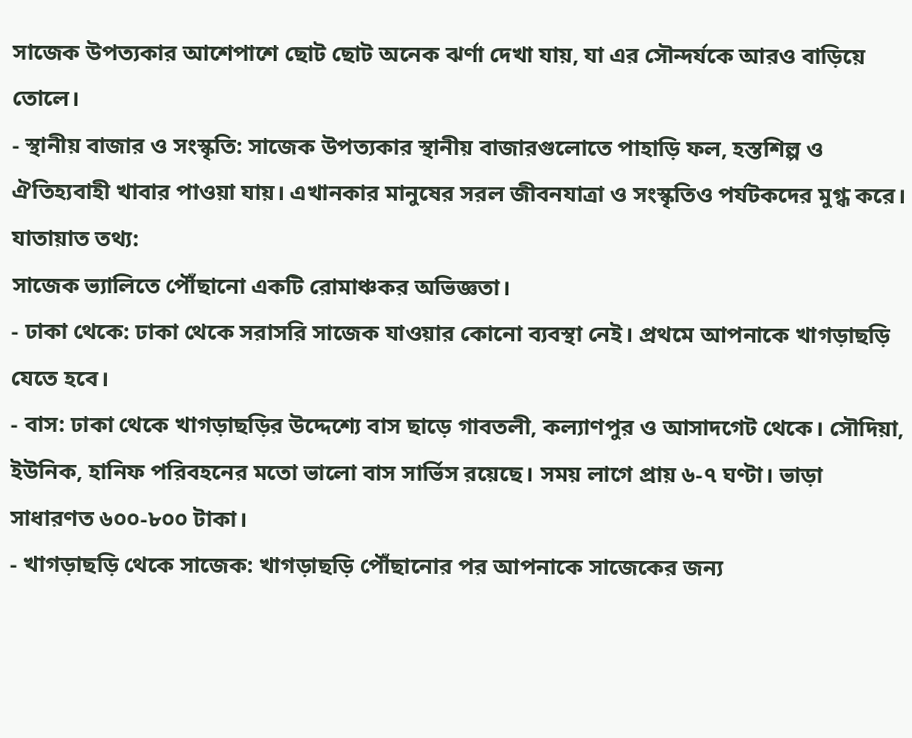সাজেক উপত্যকার আশেপাশে ছোট ছোট অনেক ঝর্ণা দেখা যায়, যা এর সৌন্দর্যকে আরও বাড়িয়ে তোলে।
- স্থানীয় বাজার ও সংস্কৃতি: সাজেক উপত্যকার স্থানীয় বাজারগুলোতে পাহাড়ি ফল, হস্তশিল্প ও ঐতিহ্যবাহী খাবার পাওয়া যায়। এখানকার মানুষের সরল জীবনযাত্রা ও সংস্কৃতিও পর্যটকদের মুগ্ধ করে।
যাতায়াত তথ্য:
সাজেক ভ্যালিতে পৌঁছানো একটি রোমাঞ্চকর অভিজ্ঞতা।
- ঢাকা থেকে: ঢাকা থেকে সরাসরি সাজেক যাওয়ার কোনো ব্যবস্থা নেই। প্রথমে আপনাকে খাগড়াছড়ি যেতে হবে।
- বাস: ঢাকা থেকে খাগড়াছড়ির উদ্দেশ্যে বাস ছাড়ে গাবতলী, কল্যাণপুর ও আসাদগেট থেকে। সৌদিয়া, ইউনিক, হানিফ পরিবহনের মতো ভালো বাস সার্ভিস রয়েছে। সময় লাগে প্রায় ৬-৭ ঘণ্টা। ভাড়া সাধারণত ৬০০-৮০০ টাকা।
- খাগড়াছড়ি থেকে সাজেক: খাগড়াছড়ি পৌঁছানোর পর আপনাকে সাজেকের জন্য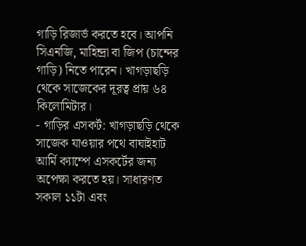গাড়ি রিজার্ভ করতে হবে। আপনি সিএনজি, মাহিন্দ্রা বা জিপ (চান্দের গাড়ি) নিতে পারেন। খাগড়াছড়ি থেকে সাজেকের দূরত্ব প্রায় ৬৪ কিলোমিটার।
- গাড়ির এসকর্ট: খাগড়াছড়ি থেকে সাজেক যাওয়ার পথে বাঘাইহাট আর্মি ক্যাম্পে এসকর্টের জন্য অপেক্ষা করতে হয়। সাধারণত সকাল ১১টা এবং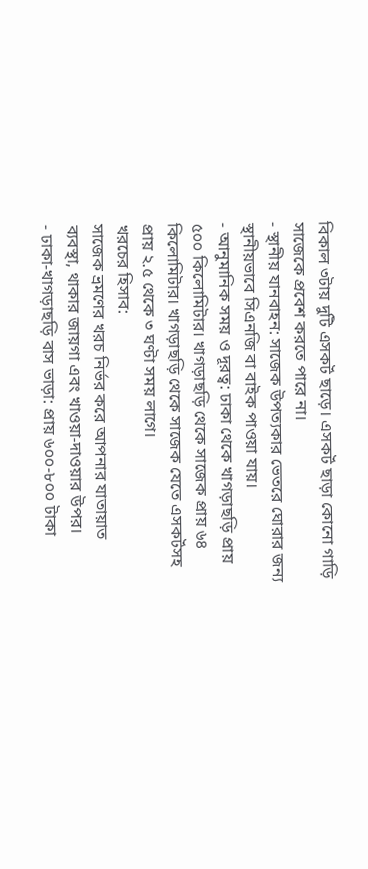বিকাল ৩টায় দুটি এসকর্ট ছাড়ে। এসকর্ট ছাড়া কোনো গাড়ি সাজেকে প্রবেশ করতে পারে না।
- স্থানীয় যানবাহন: সাজেক উপত্যকার ভেতরে ঘোরার জন্য স্থানীয়ভাবে সিএনজি বা বাইক পাওয়া যায়।
- আনুমানিক সময় ও দূরত্ব: ঢাকা থেকে খাগড়াছড়ি প্রায় ৫০০ কিলোমিটার। খাগড়াছড়ি থেকে সাজেক প্রায় ৬৪ কিলোমিটার। খাগড়াছড়ি থেকে সাজেক যেতে এসকর্টসহ প্রায় ২.৫ থেকে ৩ ঘণ্টা সময় লাগে।
খরচের হিসাব:
সাজেক ভ্রমণের খরচ নির্ভর করে আপনার যাতায়াত ব্যবস্থা, থাকার জায়গা এবং খাওয়া-দাওয়ার উপর।
- ঢাকা-খাগড়াছড়ি বাস ভাড়া: প্রায় ৬০০-৮০০ টাকা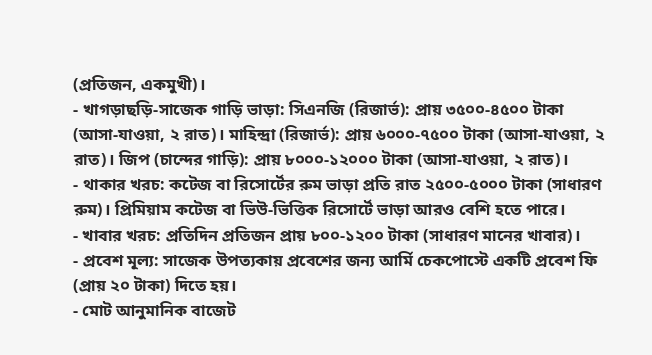(প্রতিজন, একমুখী)।
- খাগড়াছড়ি-সাজেক গাড়ি ভাড়া: সিএনজি (রিজার্ভ): প্রায় ৩৫০০-৪৫০০ টাকা (আসা-যাওয়া, ২ রাত)। মাহিন্দ্রা (রিজার্ভ): প্রায় ৬০০০-৭৫০০ টাকা (আসা-যাওয়া, ২ রাত)। জিপ (চান্দের গাড়ি): প্রায় ৮০০০-১২০০০ টাকা (আসা-যাওয়া, ২ রাত)।
- থাকার খরচ: কটেজ বা রিসোর্টের রুম ভাড়া প্রতি রাত ২৫০০-৫০০০ টাকা (সাধারণ রুম)। প্রিমিয়াম কটেজ বা ভিউ-ভিত্তিক রিসোর্টে ভাড়া আরও বেশি হতে পারে।
- খাবার খরচ: প্রতিদিন প্রতিজন প্রায় ৮০০-১২০০ টাকা (সাধারণ মানের খাবার)।
- প্রবেশ মূল্য: সাজেক উপত্যকায় প্রবেশের জন্য আর্মি চেকপোস্টে একটি প্রবেশ ফি (প্রায় ২০ টাকা) দিতে হয়।
- মোট আনুমানিক বাজেট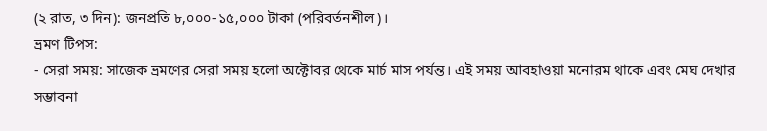(২ রাত, ৩ দিন): জনপ্রতি ৮,০০০-১৫,০০০ টাকা (পরিবর্তনশীল)।
ভ্রমণ টিপস:
- সেরা সময়: সাজেক ভ্রমণের সেরা সময় হলো অক্টোবর থেকে মার্চ মাস পর্যন্ত। এই সময় আবহাওয়া মনোরম থাকে এবং মেঘ দেখার সম্ভাবনা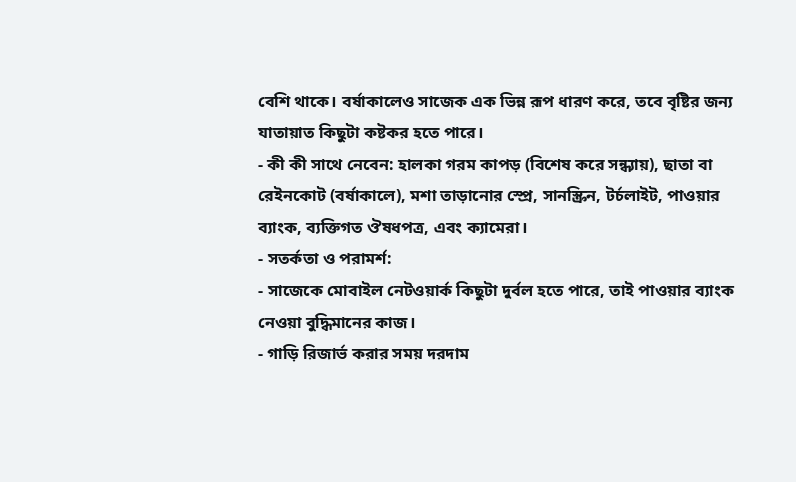বেশি থাকে। বর্ষাকালেও সাজেক এক ভিন্ন রূপ ধারণ করে, তবে বৃষ্টির জন্য যাতায়াত কিছুটা কষ্টকর হতে পারে।
- কী কী সাথে নেবেন: হালকা গরম কাপড় (বিশেষ করে সন্ধ্যায়), ছাতা বা রেইনকোট (বর্ষাকালে), মশা তাড়ানোর স্প্রে, সানস্ক্রিন, টর্চলাইট, পাওয়ার ব্যাংক, ব্যক্তিগত ঔষধপত্র, এবং ক্যামেরা।
- সতর্কতা ও পরামর্শ:
- সাজেকে মোবাইল নেটওয়ার্ক কিছুটা দুর্বল হতে পারে, তাই পাওয়ার ব্যাংক নেওয়া বুদ্ধিমানের কাজ।
- গাড়ি রিজার্ভ করার সময় দরদাম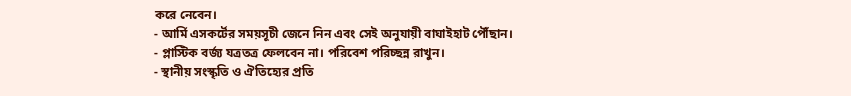করে নেবেন।
- আর্মি এসকর্টের সময়সূচী জেনে নিন এবং সেই অনুযায়ী বাঘাইহাট পৌঁছান।
- প্লাস্টিক বর্জ্য যত্রতত্র ফেলবেন না। পরিবেশ পরিচ্ছন্ন রাখুন।
- স্থানীয় সংস্কৃতি ও ঐতিহ্যের প্রতি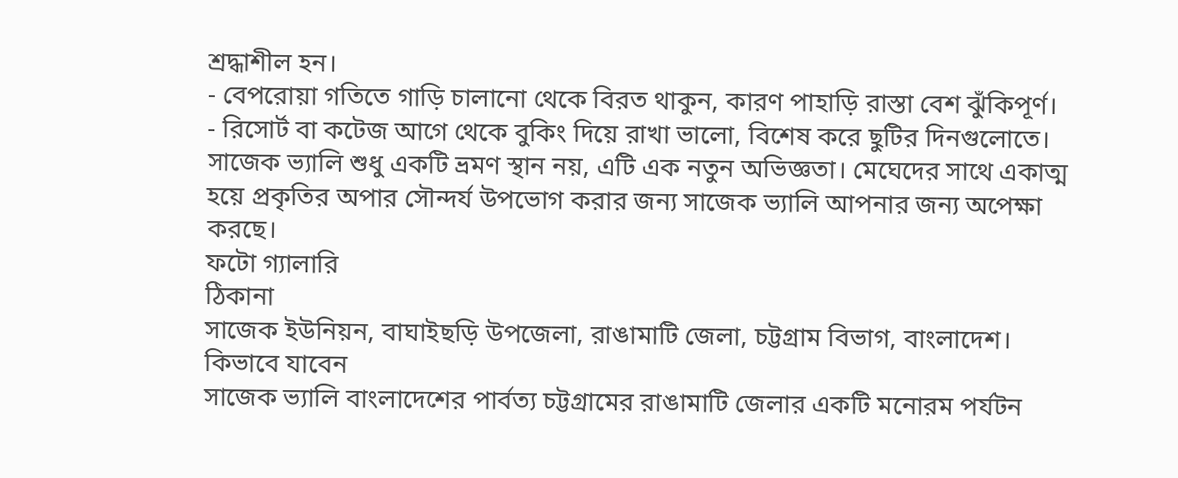শ্রদ্ধাশীল হন।
- বেপরোয়া গতিতে গাড়ি চালানো থেকে বিরত থাকুন, কারণ পাহাড়ি রাস্তা বেশ ঝুঁকিপূর্ণ।
- রিসোর্ট বা কটেজ আগে থেকে বুকিং দিয়ে রাখা ভালো, বিশেষ করে ছুটির দিনগুলোতে।
সাজেক ভ্যালি শুধু একটি ভ্রমণ স্থান নয়, এটি এক নতুন অভিজ্ঞতা। মেঘেদের সাথে একাত্ম হয়ে প্রকৃতির অপার সৌন্দর্য উপভোগ করার জন্য সাজেক ভ্যালি আপনার জন্য অপেক্ষা করছে।
ফটো গ্যালারি
ঠিকানা
সাজেক ইউনিয়ন, বাঘাইছড়ি উপজেলা, রাঙামাটি জেলা, চট্টগ্রাম বিভাগ, বাংলাদেশ।
কিভাবে যাবেন
সাজেক ভ্যালি বাংলাদেশের পার্বত্য চট্টগ্রামের রাঙামাটি জেলার একটি মনোরম পর্যটন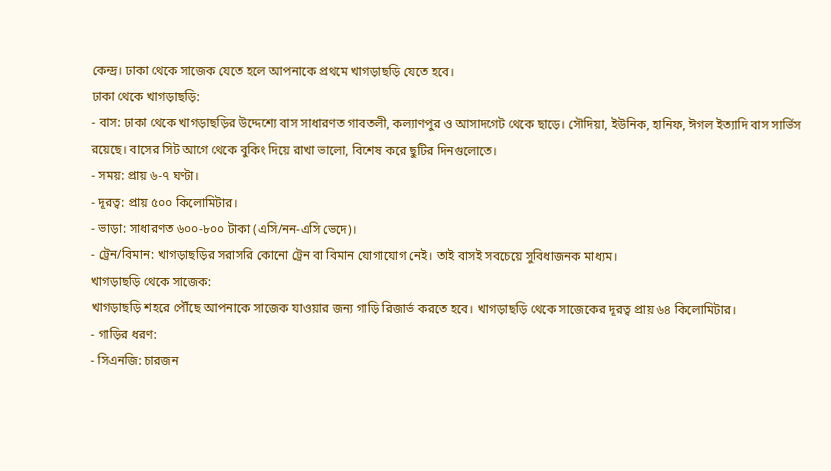কেন্দ্র। ঢাকা থেকে সাজেক যেতে হলে আপনাকে প্রথমে খাগড়াছড়ি যেতে হবে।
ঢাকা থেকে খাগড়াছড়ি:
- বাস: ঢাকা থেকে খাগড়াছড়ির উদ্দেশ্যে বাস সাধারণত গাবতলী, কল্যাণপুর ও আসাদগেট থেকে ছাড়ে। সৌদিয়া, ইউনিক, হানিফ, ঈগল ইত্যাদি বাস সার্ভিস রয়েছে। বাসের সিট আগে থেকে বুকিং দিয়ে রাখা ভালো, বিশেষ করে ছুটির দিনগুলোতে।
- সময়: প্রায় ৬-৭ ঘণ্টা।
- দূরত্ব: প্রায় ৫০০ কিলোমিটার।
- ভাড়া: সাধারণত ৬০০-৮০০ টাকা (এসি/নন-এসি ভেদে)।
- ট্রেন/বিমান: খাগড়াছড়ির সরাসরি কোনো ট্রেন বা বিমান যোগাযোগ নেই। তাই বাসই সবচেয়ে সুবিধাজনক মাধ্যম।
খাগড়াছড়ি থেকে সাজেক:
খাগড়াছড়ি শহরে পৌঁছে আপনাকে সাজেক যাওয়ার জন্য গাড়ি রিজার্ভ করতে হবে। খাগড়াছড়ি থেকে সাজেকের দূরত্ব প্রায় ৬৪ কিলোমিটার।
- গাড়ির ধরণ:
- সিএনজি: চারজন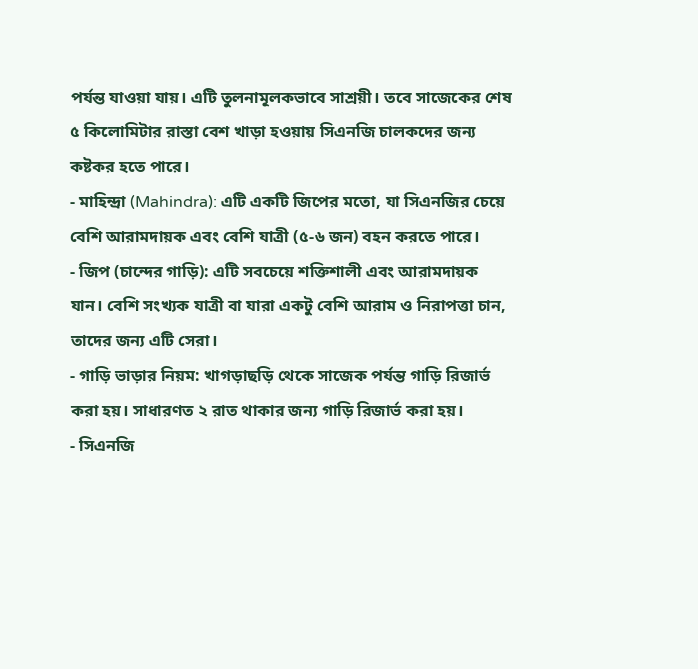পর্যন্ত যাওয়া যায়। এটি তুলনামূলকভাবে সাশ্রয়ী। তবে সাজেকের শেষ ৫ কিলোমিটার রাস্তা বেশ খাড়া হওয়ায় সিএনজি চালকদের জন্য কষ্টকর হতে পারে।
- মাহিন্দ্রা (Mahindra): এটি একটি জিপের মতো, যা সিএনজির চেয়ে বেশি আরামদায়ক এবং বেশি যাত্রী (৫-৬ জন) বহন করতে পারে।
- জিপ (চান্দের গাড়ি): এটি সবচেয়ে শক্তিশালী এবং আরামদায়ক যান। বেশি সংখ্যক যাত্রী বা যারা একটু বেশি আরাম ও নিরাপত্তা চান, তাদের জন্য এটি সেরা।
- গাড়ি ভাড়ার নিয়ম: খাগড়াছড়ি থেকে সাজেক পর্যন্ত গাড়ি রিজার্ভ করা হয়। সাধারণত ২ রাত থাকার জন্য গাড়ি রিজার্ভ করা হয়।
- সিএনজি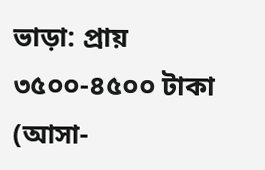ভাড়া: প্রায় ৩৫০০-৪৫০০ টাকা (আসা-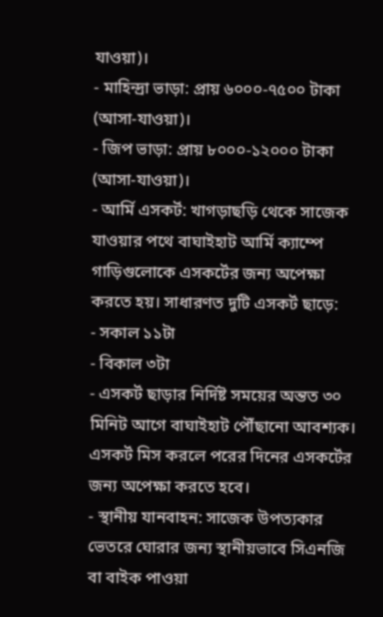যাওয়া)।
- মাহিন্দ্রা ভাড়া: প্রায় ৬০০০-৭৫০০ টাকা (আসা-যাওয়া)।
- জিপ ভাড়া: প্রায় ৮০০০-১২০০০ টাকা (আসা-যাওয়া)।
- আর্মি এসকর্ট: খাগড়াছড়ি থেকে সাজেক যাওয়ার পথে বাঘাইহাট আর্মি ক্যাম্পে গাড়িগুলোকে এসকর্টের জন্য অপেক্ষা করতে হয়। সাধারণত দুটি এসকর্ট ছাড়ে:
- সকাল ১১টা
- বিকাল ৩টা
- এসকর্ট ছাড়ার নির্দিষ্ট সময়ের অন্তত ৩০ মিনিট আগে বাঘাইহাট পৌঁছানো আবশ্যক। এসকর্ট মিস করলে পরের দিনের এসকর্টের জন্য অপেক্ষা করতে হবে।
- স্থানীয় যানবাহন: সাজেক উপত্যকার ভেতরে ঘোরার জন্য স্থানীয়ভাবে সিএনজি বা বাইক পাওয়া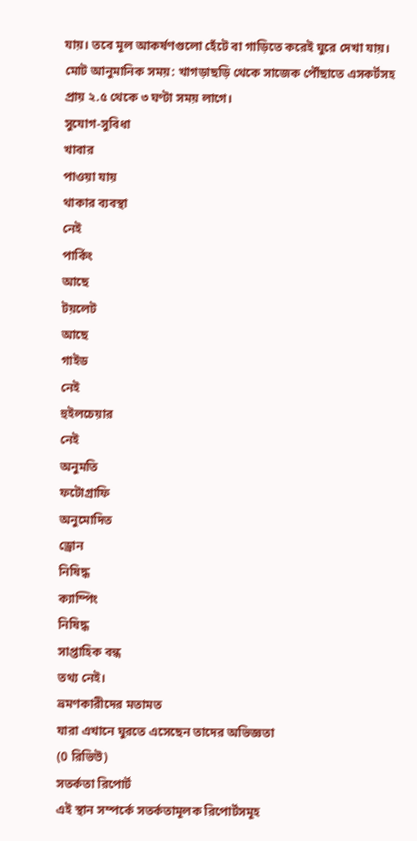যায়। তবে মূল আকর্ষণগুলো হেঁটে বা গাড়িতে করেই ঘুরে দেখা যায়।
মোট আনুমানিক সময়: খাগড়াছড়ি থেকে সাজেক পৌঁছাতে এসকর্টসহ প্রায় ২.৫ থেকে ৩ ঘণ্টা সময় লাগে।
সুযোগ-সুবিধা
খাবার
পাওয়া যায়
থাকার ব্যবস্থা
নেই
পার্কিং
আছে
টয়লেট
আছে
গাইড
নেই
হুইলচেয়ার
নেই
অনুমতি
ফটোগ্রাফি
অনুমোদিত
ড্রোন
নিষিদ্ধ
ক্যাম্পিং
নিষিদ্ধ
সাপ্তাহিক বন্ধ
তথ্য নেই।
ভ্রমণকারীদের মতামত
যারা এখানে ঘুরতে এসেছেন তাদের অভিজ্ঞতা
(0 রিভিউ)
সতর্কতা রিপোর্ট
এই স্থান সম্পর্কে সতর্কতামূলক রিপোর্টসমূহ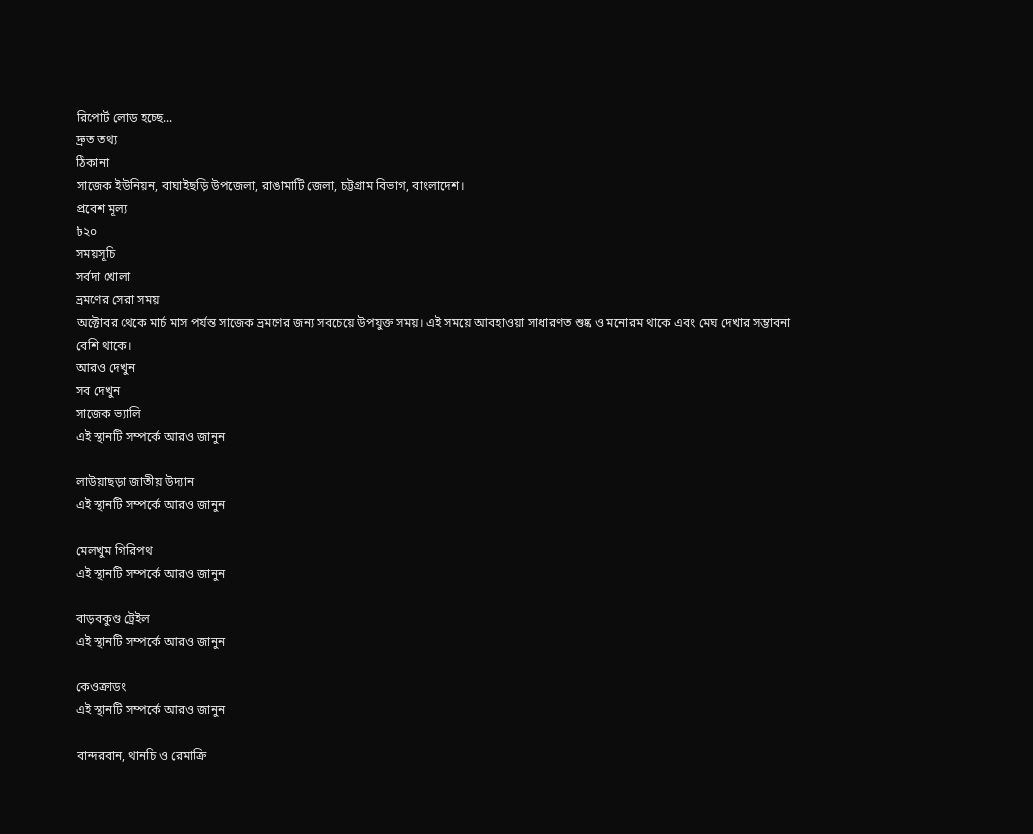রিপোর্ট লোড হচ্ছে...
দ্রুত তথ্য
ঠিকানা
সাজেক ইউনিয়ন, বাঘাইছড়ি উপজেলা, রাঙামাটি জেলা, চট্টগ্রাম বিভাগ, বাংলাদেশ।
প্রবেশ মূল্য
৳২০
সময়সূচি
সর্বদা খোলা
ভ্রমণের সেরা সময়
অক্টোবর থেকে মার্চ মাস পর্যন্ত সাজেক ভ্রমণের জন্য সবচেয়ে উপযুক্ত সময়। এই সময়ে আবহাওয়া সাধারণত শুষ্ক ও মনোরম থাকে এবং মেঘ দেখার সম্ভাবনা বেশি থাকে।
আরও দেখুন
সব দেখুন
সাজেক ভ্যালি
এই স্থানটি সম্পর্কে আরও জানুন

লাউয়াছড়া জাতীয় উদ্যান
এই স্থানটি সম্পর্কে আরও জানুন

মেলখুম গিরিপথ
এই স্থানটি সম্পর্কে আরও জানুন

বাড়বকুণ্ড ট্রেইল
এই স্থানটি সম্পর্কে আরও জানুন

কেওক্রাডং
এই স্থানটি সম্পর্কে আরও জানুন

বান্দরবান, থানচি ও রেমাক্রি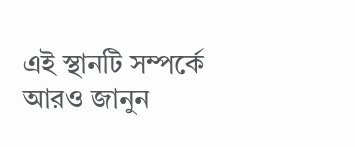এই স্থানটি সম্পর্কে আরও জানুন